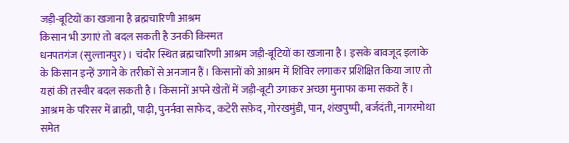जड़ी-बूटियों का खजाना है ब्रह्मचारिणी आश्रम
किसान भी उगाएं तो बदल सकती है उनकी किस्मत
धनपतगंज (सुल्तानपुर)। चंदौर स्थित ब्रह्मचारिणी आश्रम जड़ी-बूटियों का खजाना है। इसके बावजूद इलाके के किसान इन्हें उगाने के तरीकों से अनजान हैं। किसानों को आश्रम में शिविर लगाकर प्रशिक्षित किया जाए तो यहां की तस्वीर बदल सकती है। किसानों अपने खेतों में जड़ी-बूटी उगाकर अच्छा मुनाफा कमा सकते हैं।
आश्रम के परिसर में ब्राह्मी, पाढ़ी, पुनर्नवा साफेद, कटेरी सफ़ेद, गोरखमुंडी, पान, शंखपुष्पी, बर्जदंती, नागरमोथा समेत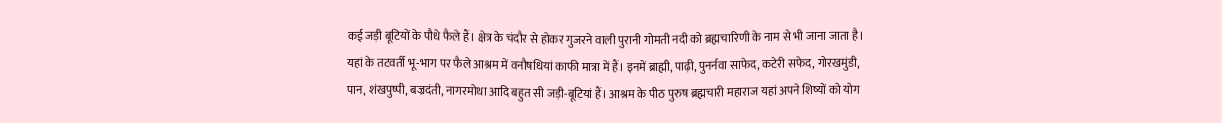कई जड़ी बूटियों के पौधे फैले हैं। क्षेत्र के चंदौर से होकर गुजरने वाली पुरानी गोमती नदी को ब्रह्मचारिणी के नाम से भी जाना जाता है। यहां के तटवर्ती भू-भाग पर फैले आश्रम में वनौषधियां काफी मात्रा में हैं। इनमें ब्राह्मी, पाढ़ी, पुनर्नवा साफेद, कटेरी सफेद, गोरखमुंडी, पान, शंखपुष्पी, बज्रदंती, नागरमोथा आदि बहुत सी जड़ी-बूटियां हैं। आश्रम के पीठ पुरुष ब्रह्मचारी महाराज यहां अपने शिष्यों को योग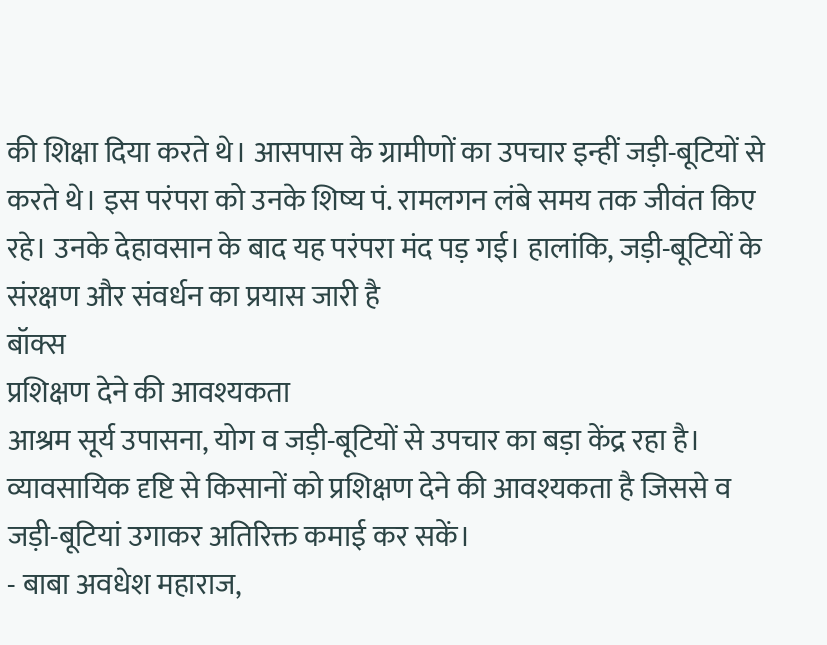की शिक्षा दिया करते थे। आसपास के ग्रामीणों का उपचार इन्हीं जड़ी-बूटियों से करते थे। इस परंपरा को उनके शिष्य पं. रामलगन लंबे समय तक जीवंत किए रहे। उनके देहावसान के बाद यह परंपरा मंद पड़ गई। हालांकि, जड़ी-बूटियों के संरक्षण और संवर्धन का प्रयास जारी है
बॉक्स
प्रशिक्षण देने की आवश्यकता
आश्रम सूर्य उपासना, योग व जड़ी-बूटियों से उपचार का बड़ा केंद्र रहा है। व्यावसायिक दृष्टि से किसानों को प्रशिक्षण देने की आवश्यकता है जिससे व जड़ी-बूटियां उगाकर अतिरिक्त कमाई कर सकें।
- बाबा अवधेश महाराज,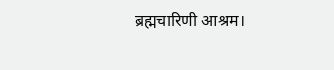ब्रह्मचारिणी आश्रम।